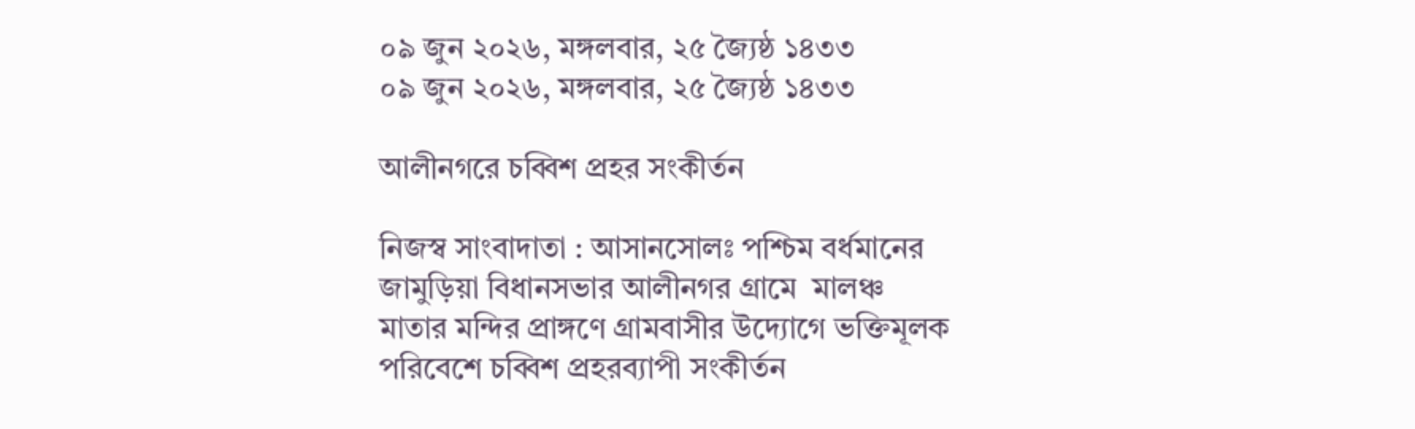০৯ জুন ২০২৬, মঙ্গলবার, ২৫ জ্যৈষ্ঠ ১৪৩৩
০৯ জুন ২০২৬, মঙ্গলবার, ২৫ জ্যৈষ্ঠ ১৪৩৩

আলীনগরে চব্বিশ প্রহর সংকীর্তন

নিজস্ব সাংবাদাতা : আসানসোলঃ পশ্চিম বর্ধমানের জামুড়িয়া বিধানসভার আলীনগর গ্রামে  মালঞ্চ মাতার মন্দির প্রাঙ্গণে গ্রামবাসীর উদ্যোগে ভক্তিমূলক পরিবেশে চব্বিশ প্রহরব্যাপী সংকীর্তন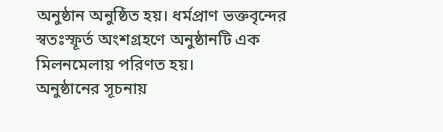অনুষ্ঠান অনুষ্ঠিত হয়। ধর্মপ্রাণ ভক্তবৃন্দের স্বতঃস্ফূর্ত অংশগ্রহণে অনুষ্ঠানটি এক মিলনমেলায় পরিণত হয়।
অনুষ্ঠানের সূচনায়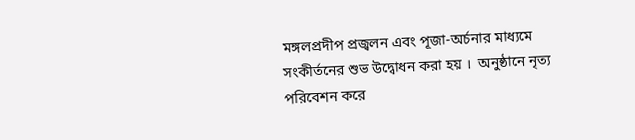মঙ্গলপ্রদীপ প্রজ্বলন এবং পূজা-অর্চনার মাধ্যমে সংকীর্তনের শুভ উদ্বোধন করা হয় ।  অনুষ্ঠানে নৃত্য পরিবেশন করে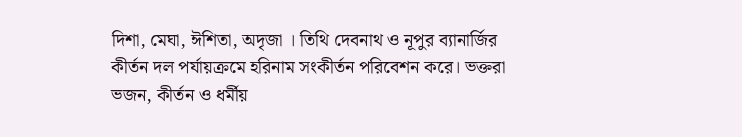দিশা, মেঘা, ঈশিতা, অদৃজা । তিথি দেবনাথ ও নূপুর ব্যানার্জির কীর্তন দল পর্যায়ক্রমে হরিনাম সংকীর্তন পরিবেশন করে। ভক্তরা ভজন, কীর্তন ও ধর্মীয়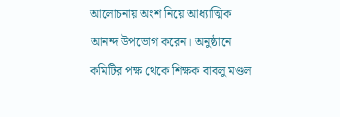আলোচনায় অংশ নিয়ে আধ্যাত্মিক আনন্দ উপভোগ করেন। অনুষ্ঠানে কমিটির পক্ষ থেকে শিক্ষক বাবলু মণ্ডল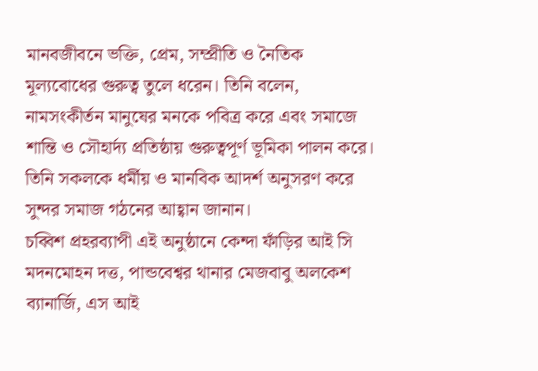মানবজীবনে ভক্তি, প্রেম, সম্প্রীতি ও নৈতিক মূল্যবোধের গুরুত্ব তুলে ধরেন। তিনি বলেন, নামসংকীর্তন মানুষের মনকে পবিত্র করে এবং সমাজে শান্তি ও সৌহার্দ্য প্রতিষ্ঠায় গুরুত্বপূর্ণ ভূমিকা পালন করে। তিনি সকলকে ধর্মীয় ও মানবিক আদর্শ অনুসরণ করে সুন্দর সমাজ গঠনের আহ্বান জানান।
চব্বিশ প্রহরব্যাপী এই অনুষ্ঠানে কেন্দা ফাঁড়ির আই সি মদনমোহন দত্ত, পান্ডবেশ্বর থানার মেজবাবু অলকেশ ব্যানার্জি, এস আই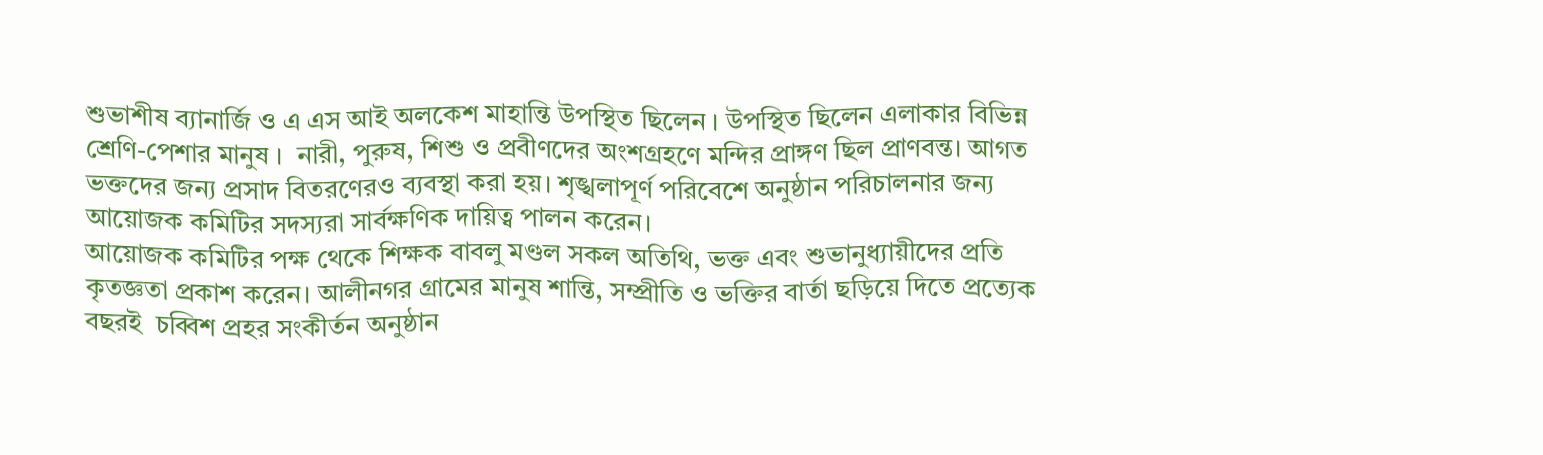শুভাশীষ ব্যানার্জি ও এ এস আই অলকেশ মাহান্তি উপস্থিত ছিলেন । উপস্থিত ছিলেন এলাকার বিভিন্ন শ্রেণি-পেশার মানুষ ।  নারী, পুরুষ, শিশু ও প্রবীণদের অংশগ্রহণে মন্দির প্রাঙ্গণ ছিল প্রাণবন্ত। আগত ভক্তদের জন্য প্রসাদ বিতরণেরও ব্যবস্থা করা হয়। শৃঙ্খলাপূর্ণ পরিবেশে অনুষ্ঠান পরিচালনার জন্য আয়োজক কমিটির সদস্যরা সার্বক্ষণিক দায়িত্ব পালন করেন।
আয়োজক কমিটির পক্ষ থেকে শিক্ষক বাবলু মণ্ডল সকল অতিথি, ভক্ত এবং শুভানুধ্যায়ীদের প্রতি কৃতজ্ঞতা প্রকাশ করেন। আলীনগর গ্রামের মানুষ শান্তি, সম্প্রীতি ও ভক্তির বার্তা ছড়িয়ে দিতে প্রত্যেক বছরই  চব্বিশ প্রহর সংকীর্তন অনুষ্ঠান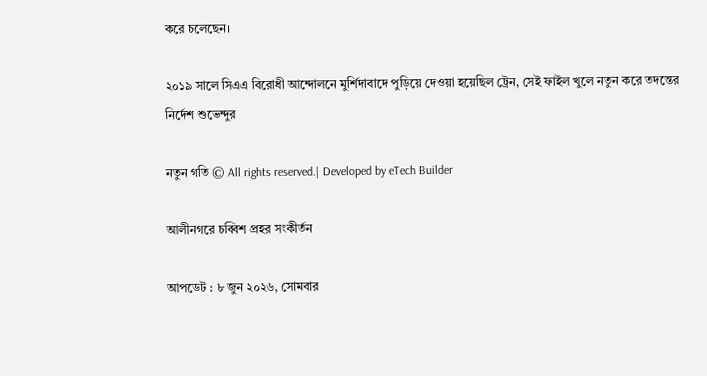করে চলেছেন।

২০১৯ সালে সিএএ বিরোধী আন্দোলনে মুর্শিদাবাদে পুড়িয়ে দেওয়া হয়েছিল ট্রেন, সেই ফাইল খুলে নতুন করে তদন্তের নির্দেশ শুভেন্দুর

নতুন গতি © All rights reserved.| Developed by eTech Builder

আলীনগরে চব্বিশ প্রহর সংকীর্তন

আপডেট : ৮ জুন ২০২৬, সোমবার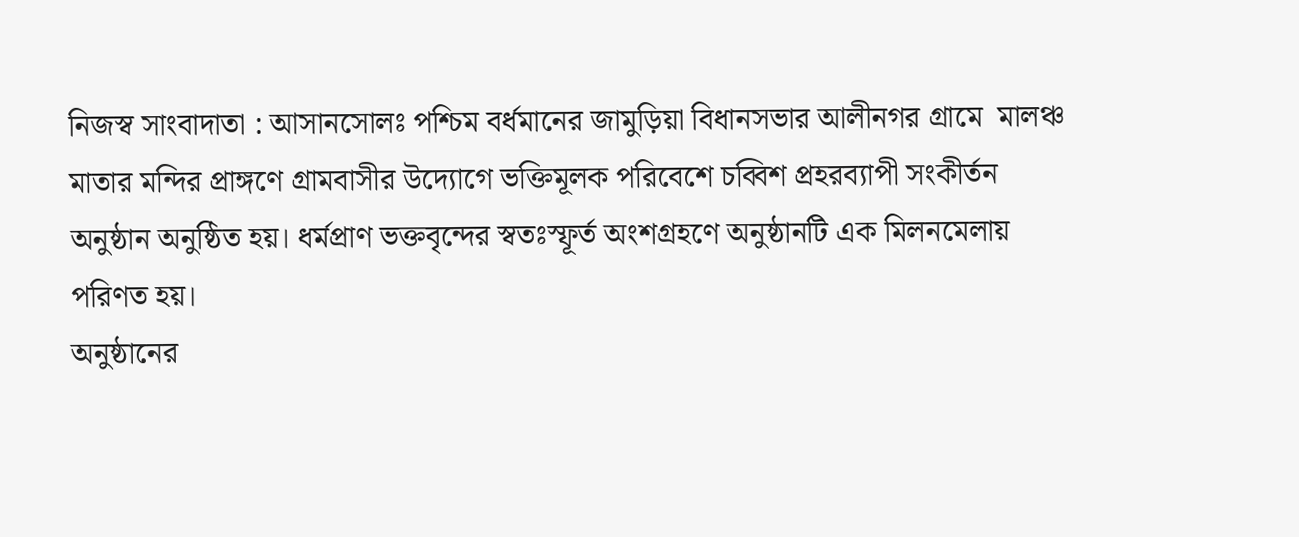নিজস্ব সাংবাদাতা : আসানসোলঃ পশ্চিম বর্ধমানের জামুড়িয়া বিধানসভার আলীনগর গ্রামে  মালঞ্চ মাতার মন্দির প্রাঙ্গণে গ্রামবাসীর উদ্যোগে ভক্তিমূলক পরিবেশে চব্বিশ প্রহরব্যাপী সংকীর্তন অনুষ্ঠান অনুষ্ঠিত হয়। ধর্মপ্রাণ ভক্তবৃন্দের স্বতঃস্ফূর্ত অংশগ্রহণে অনুষ্ঠানটি এক মিলনমেলায় পরিণত হয়।
অনুষ্ঠানের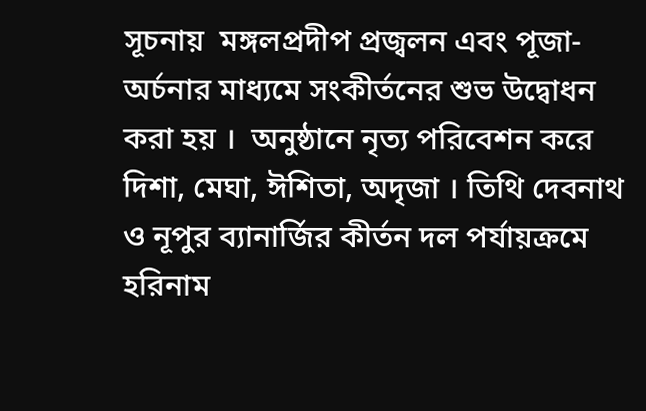সূচনায়  মঙ্গলপ্রদীপ প্রজ্বলন এবং পূজা-অর্চনার মাধ্যমে সংকীর্তনের শুভ উদ্বোধন করা হয় ।  অনুষ্ঠানে নৃত্য পরিবেশন করে দিশা, মেঘা, ঈশিতা, অদৃজা । তিথি দেবনাথ ও নূপুর ব্যানার্জির কীর্তন দল পর্যায়ক্রমে হরিনাম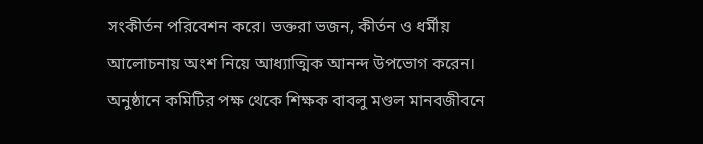সংকীর্তন পরিবেশন করে। ভক্তরা ভজন, কীর্তন ও ধর্মীয় আলোচনায় অংশ নিয়ে আধ্যাত্মিক আনন্দ উপভোগ করেন। অনুষ্ঠানে কমিটির পক্ষ থেকে শিক্ষক বাবলু মণ্ডল মানবজীবনে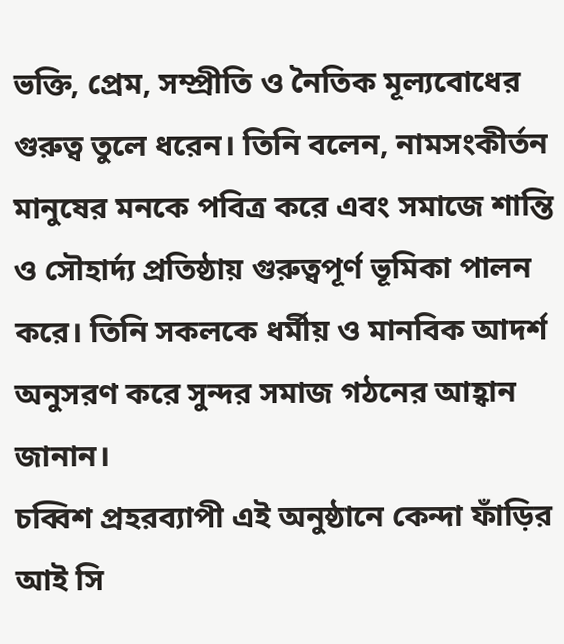ভক্তি, প্রেম, সম্প্রীতি ও নৈতিক মূল্যবোধের গুরুত্ব তুলে ধরেন। তিনি বলেন, নামসংকীর্তন মানুষের মনকে পবিত্র করে এবং সমাজে শান্তি ও সৌহার্দ্য প্রতিষ্ঠায় গুরুত্বপূর্ণ ভূমিকা পালন করে। তিনি সকলকে ধর্মীয় ও মানবিক আদর্শ অনুসরণ করে সুন্দর সমাজ গঠনের আহ্বান জানান।
চব্বিশ প্রহরব্যাপী এই অনুষ্ঠানে কেন্দা ফাঁড়ির আই সি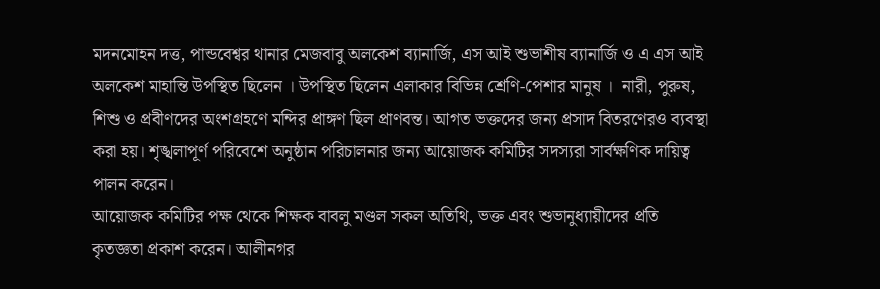মদনমোহন দত্ত, পান্ডবেশ্বর থানার মেজবাবু অলকেশ ব্যানার্জি, এস আই শুভাশীষ ব্যানার্জি ও এ এস আই অলকেশ মাহান্তি উপস্থিত ছিলেন । উপস্থিত ছিলেন এলাকার বিভিন্ন শ্রেণি-পেশার মানুষ ।  নারী, পুরুষ, শিশু ও প্রবীণদের অংশগ্রহণে মন্দির প্রাঙ্গণ ছিল প্রাণবন্ত। আগত ভক্তদের জন্য প্রসাদ বিতরণেরও ব্যবস্থা করা হয়। শৃঙ্খলাপূর্ণ পরিবেশে অনুষ্ঠান পরিচালনার জন্য আয়োজক কমিটির সদস্যরা সার্বক্ষণিক দায়িত্ব পালন করেন।
আয়োজক কমিটির পক্ষ থেকে শিক্ষক বাবলু মণ্ডল সকল অতিথি, ভক্ত এবং শুভানুধ্যায়ীদের প্রতি কৃতজ্ঞতা প্রকাশ করেন। আলীনগর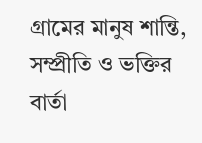গ্রামের মানুষ শান্তি, সম্প্রীতি ও ভক্তির বার্তা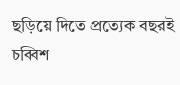ছড়িয়ে দিতে প্রত্যেক বছরই  চব্বিশ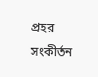প্রহর সংকীর্তন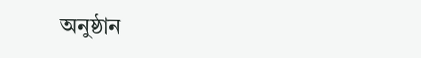অনুষ্ঠান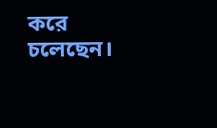করে চলেছেন।